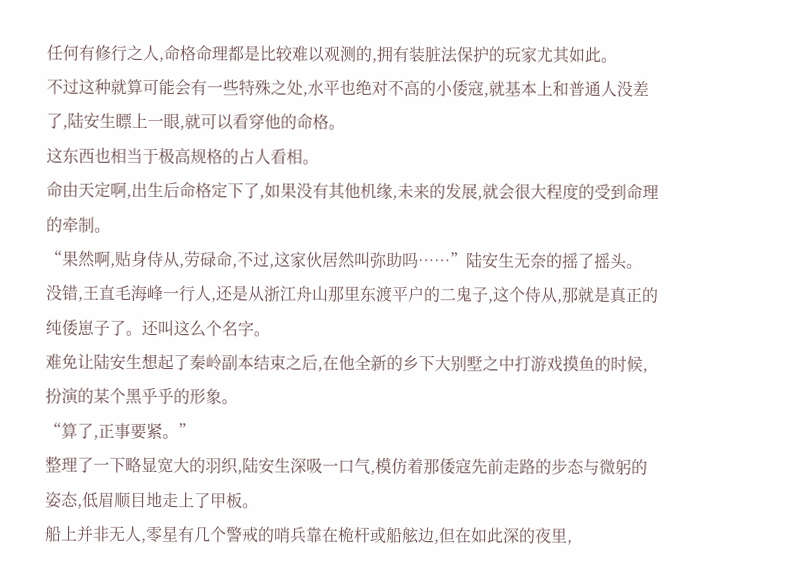任何有修行之人,命格命理都是比较难以观测的,拥有装脏法保护的玩家尤其如此。
不过这种就算可能会有一些特殊之处,水平也绝对不高的小倭寇,就基本上和普通人没差了,陆安生瞟上一眼,就可以看穿他的命格。
这东西也相当于极高规格的占人看相。
命由天定啊,出生后命格定下了,如果没有其他机缘,未来的发展,就会很大程度的受到命理的牵制。
“果然啊,贴身侍从,劳碌命,不过,这家伙居然叫弥助吗……”陆安生无奈的摇了摇头。
没错,王直毛海峰一行人,还是从浙江舟山那里东渡平户的二鬼子,这个侍从,那就是真正的纯倭崽子了。还叫这么个名字。
难免让陆安生想起了秦岭副本结束之后,在他全新的乡下大别墅之中打游戏摸鱼的时候,扮演的某个黑乎乎的形象。
“算了,正事要紧。”
整理了一下略显宽大的羽织,陆安生深吸一口气,模仿着那倭寇先前走路的步态与微躬的姿态,低眉顺目地走上了甲板。
船上并非无人,零星有几个警戒的哨兵靠在桅杆或船舷边,但在如此深的夜里,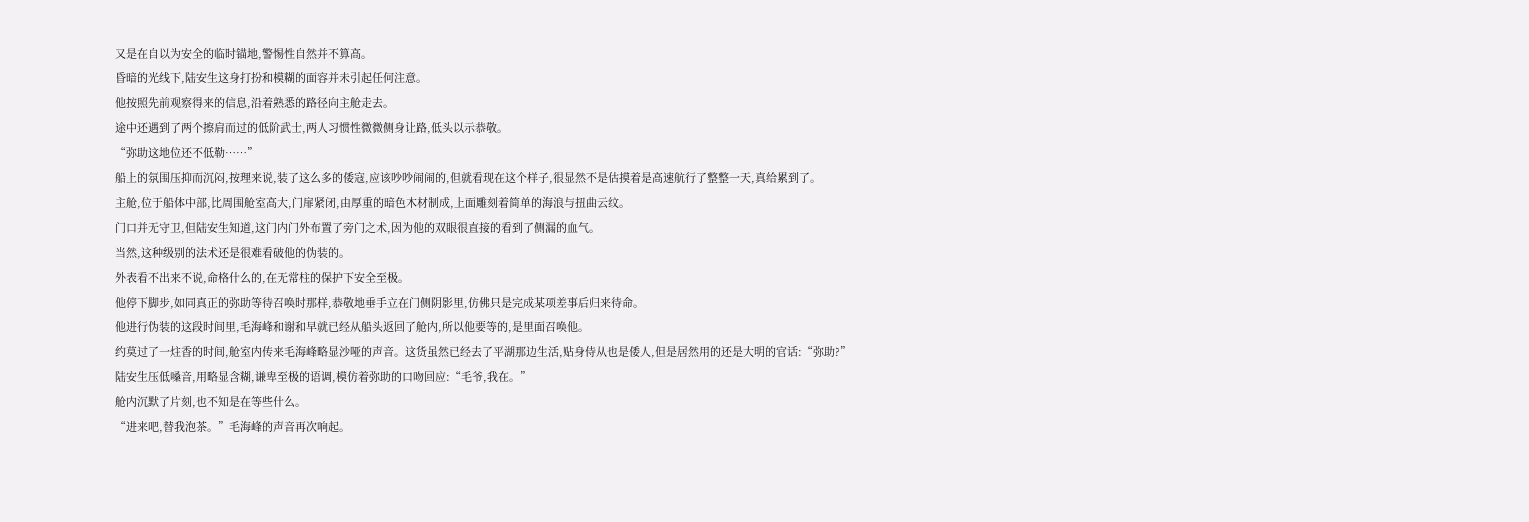又是在自以为安全的临时锚地,警惕性自然并不算高。
昏暗的光线下,陆安生这身打扮和模糊的面容并未引起任何注意。
他按照先前观察得来的信息,沿着熟悉的路径向主舱走去。
途中还遇到了两个擦肩而过的低阶武士,两人习惯性微微侧身让路,低头以示恭敬。
“弥助这地位还不低勒……”
船上的氛围压抑而沉闷,按理来说,装了这么多的倭寇,应该吵吵闹闹的,但就看现在这个样子,很显然不是估摸着是高速航行了整整一天,真给累到了。
主舱,位于船体中部,比周围舱室高大,门扉紧闭,由厚重的暗色木材制成,上面雕刻着简单的海浪与扭曲云纹。
门口并无守卫,但陆安生知道,这门内门外布置了旁门之术,因为他的双眼很直接的看到了侧漏的血气。
当然,这种级别的法术还是很难看破他的伪装的。
外表看不出来不说,命格什么的,在无常柱的保护下安全至极。
他停下脚步,如同真正的弥助等待召唤时那样,恭敬地垂手立在门侧阴影里,仿佛只是完成某项差事后归来待命。
他进行伪装的这段时间里,毛海峰和谢和早就已经从船头返回了舱内,所以他要等的,是里面召唤他。
约莫过了一炷香的时间,舱室内传来毛海峰略显沙哑的声音。这货虽然已经去了平湖那边生活,贴身侍从也是倭人,但是居然用的还是大明的官话:“弥助?”
陆安生压低嗓音,用略显含糊,谦卑至极的语调,模仿着弥助的口吻回应:“毛爷,我在。”
舱内沉默了片刻,也不知是在等些什么。
“进来吧,替我泡茶。”毛海峰的声音再次响起。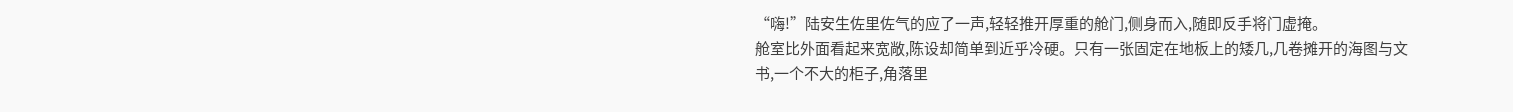“嗨!”陆安生佐里佐气的应了一声,轻轻推开厚重的舱门,侧身而入,随即反手将门虚掩。
舱室比外面看起来宽敞,陈设却简单到近乎冷硬。只有一张固定在地板上的矮几,几卷摊开的海图与文书,一个不大的柜子,角落里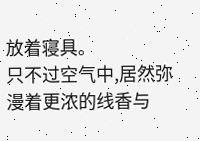放着寝具。
只不过空气中,居然弥漫着更浓的线香与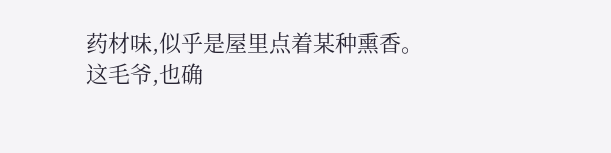药材味,似乎是屋里点着某种熏香。
这毛爷,也确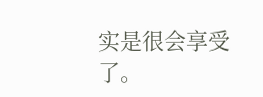实是很会享受了。